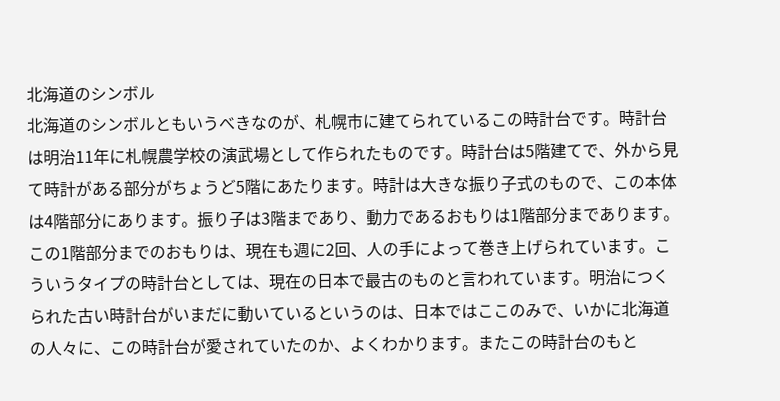北海道のシンボル
北海道のシンボルともいうべきなのが、札幌市に建てられているこの時計台です。時計台は明治11年に札幌農学校の演武場として作られたものです。時計台は5階建てで、外から見て時計がある部分がちょうど5階にあたります。時計は大きな振り子式のもので、この本体は4階部分にあります。振り子は3階まであり、動力であるおもりは1階部分まであります。この1階部分までのおもりは、現在も週に2回、人の手によって巻き上げられています。こういうタイプの時計台としては、現在の日本で最古のものと言われています。明治につくられた古い時計台がいまだに動いているというのは、日本ではここのみで、いかに北海道の人々に、この時計台が愛されていたのか、よくわかります。またこの時計台のもと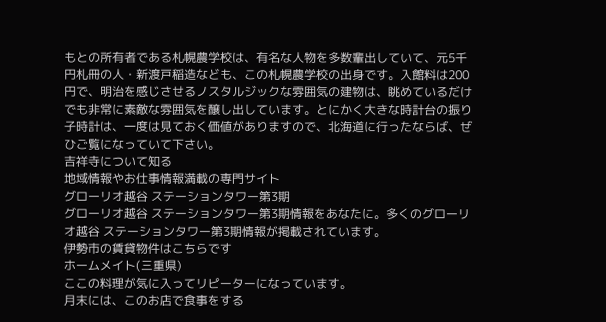もとの所有者である札幌農学校は、有名な人物を多数輩出していて、元5千円札冊の人・新渡戸稲造なども、この札幌農学校の出身です。入館料は200円で、明治を感じさせるノスタルジックな雰囲気の建物は、眺めているだけでも非常に素敵な雰囲気を醸し出しています。とにかく大きな時計台の振り子時計は、一度は見ておく価値がありますので、北海道に行ったならば、ぜひご覧になっていて下さい。
吉祥寺について知る
地域情報やお仕事情報満載の専門サイト
グローリオ越谷 ステーションタワー第3期
グローリオ越谷 ステーションタワー第3期情報をあなたに。多くのグローリオ越谷 ステーションタワー第3期情報が掲載されています。
伊勢市の賃貸物件はこちらです
ホームメイト(三重県)
ここの料理が気に入ってリピーターになっています。
月末には、このお店で食事をする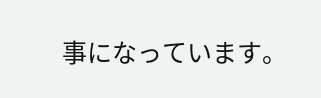事になっています。